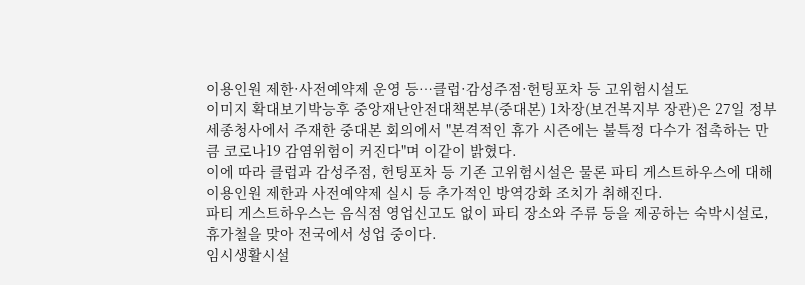이용인원 제한·사전예약제 운영 등…클럽·감성주점·헌팅포차 등 고위험시설도
이미지 확대보기박능후 중앙재난안전대책본부(중대본) 1차장(보건복지부 장관)은 27일 정부세종청사에서 주재한 중대본 회의에서 "본격적인 휴가 시즌에는 불특정 다수가 접촉하는 만큼 코로나19 감염위험이 커진다"며 이같이 밝혔다.
이에 따라 클럽과 감성주점, 헌팅포차 등 기존 고위험시설은 물론 파티 게스트하우스에 대해 이용인원 제한과 사전예약제 실시 등 추가적인 방역강화 조치가 취해진다.
파티 게스트하우스는 음식점 영업신고도 없이 파티 장소와 주류 등을 제공하는 숙박시설로, 휴가철을 맞아 전국에서 성업 중이다.
임시생활시설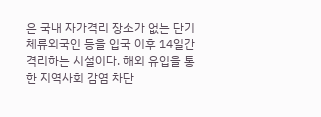은 국내 자가격리 장소가 없는 단기체류외국인 등을 입국 이후 14일간 격리하는 시설이다. 해외 유입을 통한 지역사회 감염 차단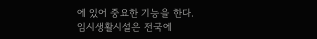에 있어 중요한 기능을 한다.
임시생활시설은 전국에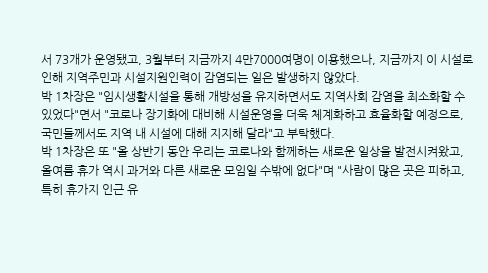서 73개가 운영됐고, 3월부터 지금까지 4만7000여명이 이용했으나, 지금까지 이 시설로 인해 지역주민과 시설지원인력이 감염되는 일은 발생하지 않았다.
박 1차장은 "임시생활시설을 통해 개방성을 유지하면서도 지역사회 감염을 최소화할 수 있었다"면서 "코로나 장기화에 대비해 시설운영을 더욱 체계화하고 효율화할 예정으로, 국민들께서도 지역 내 시설에 대해 지지해 달라"고 부탁했다.
박 1차장은 또 "올 상반기 동안 우리는 코로나와 함께하는 새로운 일상을 발전시켜왔고, 올여름 휴가 역시 과거와 다른 새로운 모임일 수밖에 없다"며 "사람이 많은 곳은 피하고, 특히 휴가지 인근 유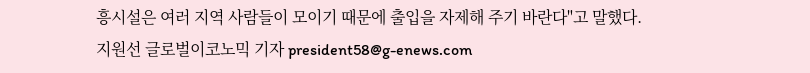흥시설은 여러 지역 사람들이 모이기 때문에 출입을 자제해 주기 바란다"고 말했다.
지원선 글로벌이코노믹 기자 president58@g-enews.com